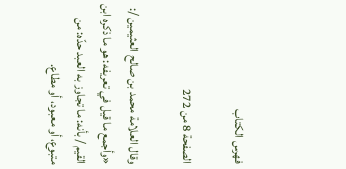فهرس الكتاب

الصفحة 8 من 272

وقال العلامة محمد بن صالح العثيمين /: «وأجمع ما قيل في تعريفه: هو ما ذكره ابن القيم / بأنه: ما تجاوز به العبد حدّه: من متبوع، أو معبود، أو مطاع.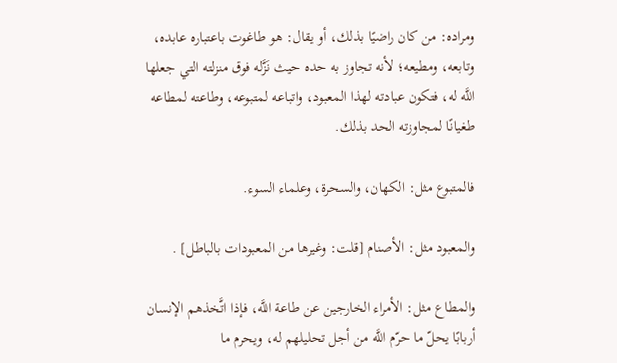ومراده: من كان راضيًا بذلك، أو يقال: هو طاغوت باعتباره عابده، وتابعه، ومطيعه؛ لأنه تجاوز به حده حيث نَزَّله فوق منزلته التي جعلها اللَّه له، فتكون عبادته لهذا المعبود، واتباعه لمتبوعه، وطاعته لمطاعه طغيانًا لمجاوزته الحد بذلك.

فالمتبوع مثل: الكهان، والسحرة، وعلماء السوء.

والمعبود مثل: الأصنام [قلت: وغيرها من المعبودات بالباطل] .

والمطاع مثل: الأمراء الخارجين عن طاعة اللَّه، فإذا اتَّخذهم الإنسان أربابًا يحلّ ما حرّم اللَّه من أجل تحليلهم له، ويحرم ما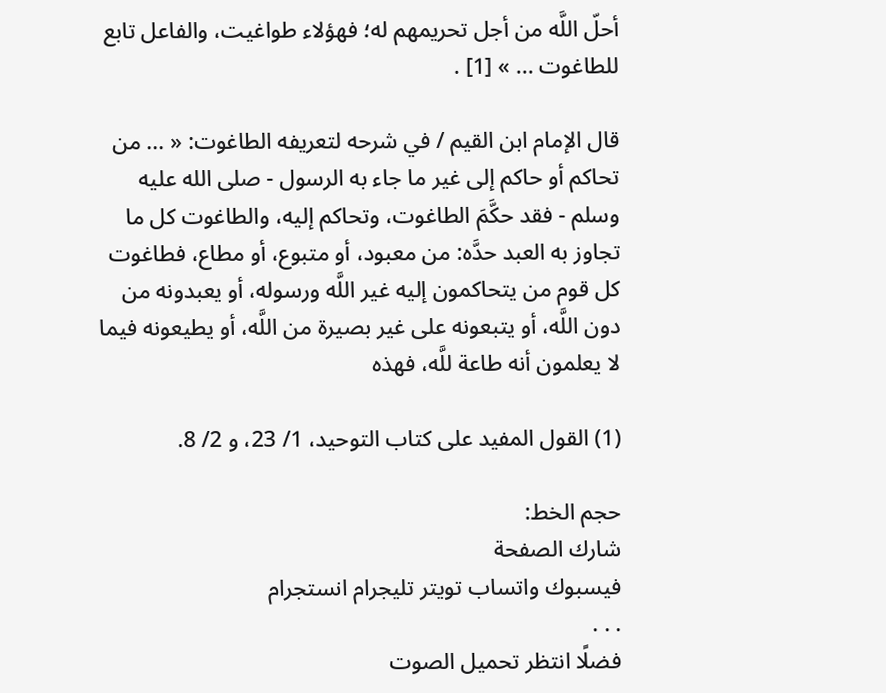أحلّ اللَّه من أجل تحريمهم له؛ فهؤلاء طواغيت، والفاعل تابع للطاغوت ... » [1] .

قال الإمام ابن القيم / في شرحه لتعريفه الطاغوت: « ... من تحاكم أو حاكم إلى غير ما جاء به الرسول - صلى الله عليه وسلم - فقد حكَّمَ الطاغوت، وتحاكم إليه، والطاغوت كل ما تجاوز به العبد حدَّه: من معبود، أو متبوع، أو مطاع، فطاغوت كل قوم من يتحاكمون إليه غير اللَّه ورسوله، أو يعبدونه من دون اللَّه، أو يتبعونه على غير بصيرة من اللَّه، أو يطيعونه فيما لا يعلمون أنه طاعة للَّه، فهذه

(1) القول المفيد على كتاب التوحيد، 1/ 23، و 2/ 8.

حجم الخط:
شارك الصفحة
فيسبوك واتساب تويتر تليجرام انستجرام
. . .
فضلًا انتظر تحميل الصوت